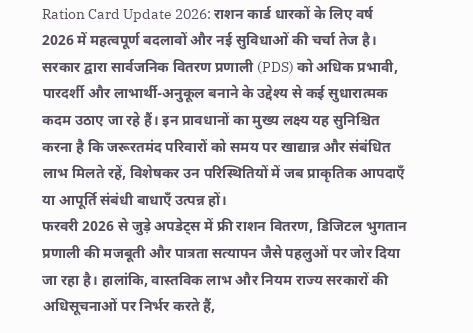Ration Card Update 2026: राशन कार्ड धारकों के लिए वर्ष 2026 में महत्वपूर्ण बदलावों और नई सुविधाओं की चर्चा तेज है। सरकार द्वारा सार्वजनिक वितरण प्रणाली (PDS) को अधिक प्रभावी, पारदर्शी और लाभार्थी-अनुकूल बनाने के उद्देश्य से कई सुधारात्मक कदम उठाए जा रहे हैं। इन प्रावधानों का मुख्य लक्ष्य यह सुनिश्चित करना है कि जरूरतमंद परिवारों को समय पर खाद्यान्न और संबंधित लाभ मिलते रहें, विशेषकर उन परिस्थितियों में जब प्राकृतिक आपदाएँ या आपूर्ति संबंधी बाधाएँ उत्पन्न हों।
फरवरी 2026 से जुड़े अपडेट्स में फ्री राशन वितरण, डिजिटल भुगतान प्रणाली की मजबूती और पात्रता सत्यापन जैसे पहलुओं पर जोर दिया जा रहा है। हालांकि, वास्तविक लाभ और नियम राज्य सरकारों की अधिसूचनाओं पर निर्भर करते हैं,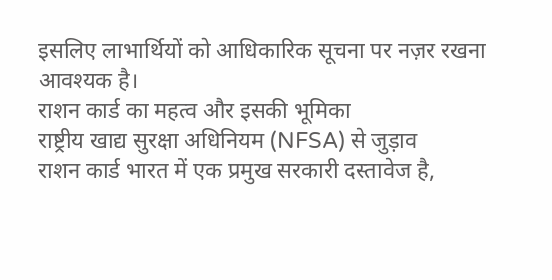इसलिए लाभार्थियों को आधिकारिक सूचना पर नज़र रखना आवश्यक है।
राशन कार्ड का महत्व और इसकी भूमिका
राष्ट्रीय खाद्य सुरक्षा अधिनियम (NFSA) से जुड़ाव
राशन कार्ड भारत में एक प्रमुख सरकारी दस्तावेज है,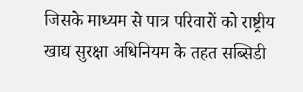जिसके माध्यम से पात्र परिवारों को राष्ट्रीय खाद्य सुरक्षा अधिनियम के तहत सब्सिडी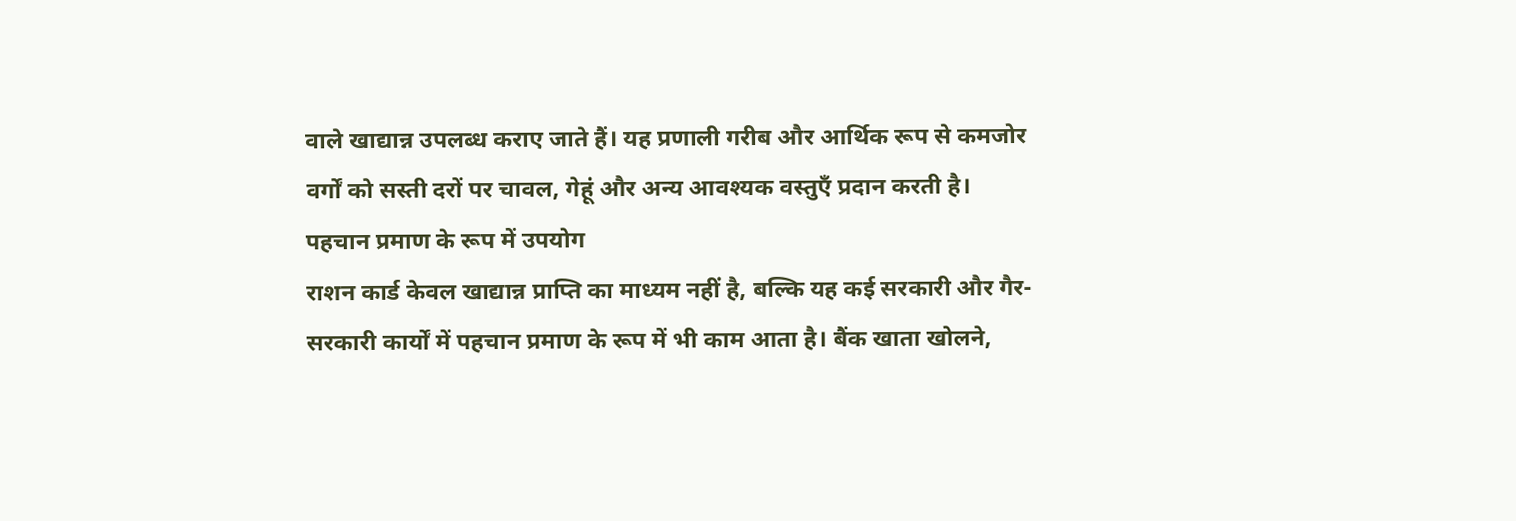वाले खाद्यान्न उपलब्ध कराए जाते हैं। यह प्रणाली गरीब और आर्थिक रूप से कमजोर वर्गों को सस्ती दरों पर चावल, गेहूं और अन्य आवश्यक वस्तुएँ प्रदान करती है।
पहचान प्रमाण के रूप में उपयोग
राशन कार्ड केवल खाद्यान्न प्राप्ति का माध्यम नहीं है, बल्कि यह कई सरकारी और गैर-सरकारी कार्यों में पहचान प्रमाण के रूप में भी काम आता है। बैंक खाता खोलने,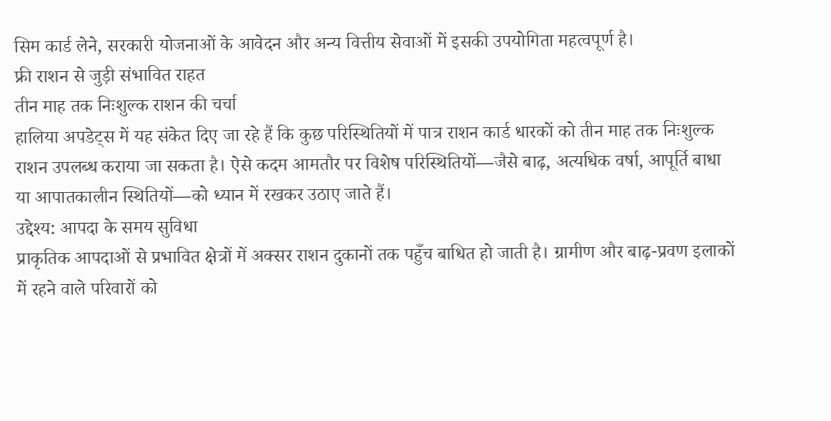सिम कार्ड लेने, सरकारी योजनाओं के आवेदन और अन्य वित्तीय सेवाओं में इसकी उपयोगिता महत्वपूर्ण है।
फ्री राशन से जुड़ी संभावित राहत
तीन माह तक निःशुल्क राशन की चर्चा
हालिया अपडेट्स में यह संकेत दिए जा रहे हैं कि कुछ परिस्थितियों में पात्र राशन कार्ड धारकों को तीन माह तक निःशुल्क राशन उपलब्ध कराया जा सकता है। ऐसे कदम आमतौर पर विशेष परिस्थितियों—जैसे बाढ़, अत्यधिक वर्षा, आपूर्ति बाधा या आपातकालीन स्थितियों—को ध्यान में रखकर उठाए जाते हैं।
उद्देश्य: आपदा के समय सुविधा
प्राकृतिक आपदाओं से प्रभावित क्षेत्रों में अक्सर राशन दुकानों तक पहुँच बाधित हो जाती है। ग्रामीण और बाढ़-प्रवण इलाकों में रहने वाले परिवारों को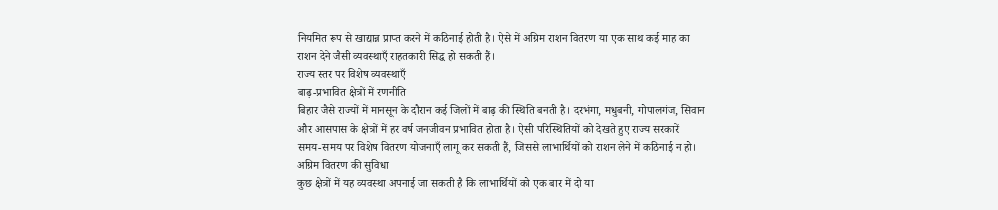नियमित रूप से खाद्यान्न प्राप्त करने में कठिनाई होती है। ऐसे में अग्रिम राशन वितरण या एक साथ कई माह का राशन देने जैसी व्यवस्थाएँ राहतकारी सिद्ध हो सकती हैं।
राज्य स्तर पर विशेष व्यवस्थाएँ
बाढ़-प्रभावित क्षेत्रों में रणनीति
बिहार जैसे राज्यों में मानसून के दौरान कई जिलों में बाढ़ की स्थिति बनती है। दरभंगा, मधुबनी, गोपालगंज, सिवान और आसपास के क्षेत्रों में हर वर्ष जनजीवन प्रभावित होता है। ऐसी परिस्थितियों को देखते हुए राज्य सरकारें समय-समय पर विशेष वितरण योजनाएँ लागू कर सकती हैं, जिससे लाभार्थियों को राशन लेने में कठिनाई न हो।
अग्रिम वितरण की सुविधा
कुछ क्षेत्रों में यह व्यवस्था अपनाई जा सकती है कि लाभार्थियों को एक बार में दो या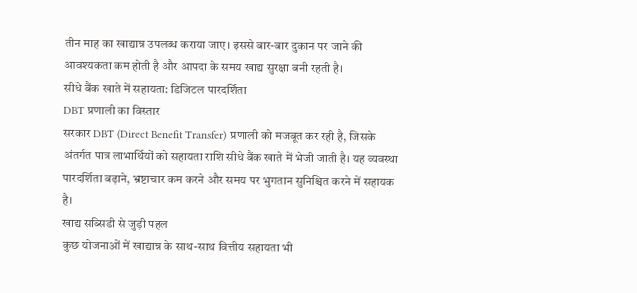तीन माह का खाद्यान्न उपलब्ध कराया जाए। इससे बार-बार दुकान पर जाने की आवश्यकता कम होती है और आपदा के समय खाद्य सुरक्षा बनी रहती है।
सीधे बैंक खाते में सहायता: डिजिटल पारदर्शिता
DBT प्रणाली का विस्तार
सरकार DBT (Direct Benefit Transfer) प्रणाली को मजबूत कर रही है, जिसके अंतर्गत पात्र लाभार्थियों को सहायता राशि सीधे बैंक खाते में भेजी जाती है। यह व्यवस्था पारदर्शिता बढ़ाने, भ्रष्टाचार कम करने और समय पर भुगतान सुनिश्चित करने में सहायक है।
खाद्य सब्सिडी से जुड़ी पहल
कुछ योजनाओं में खाद्यान्न के साथ-साथ वित्तीय सहायता भी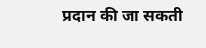प्रदान की जा सकती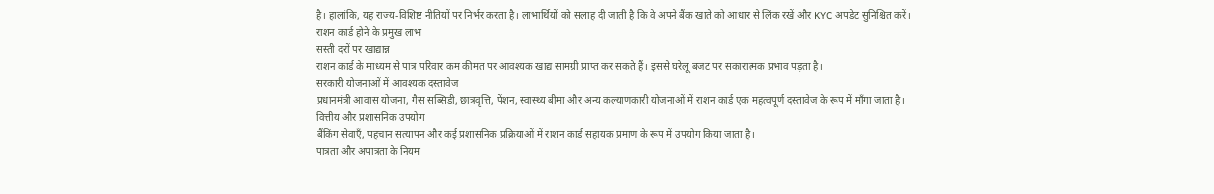है। हालांकि, यह राज्य-विशिष्ट नीतियों पर निर्भर करता है। लाभार्थियों को सलाह दी जाती है कि वे अपने बैंक खाते को आधार से लिंक रखें और KYC अपडेट सुनिश्चित करें।
राशन कार्ड होने के प्रमुख लाभ
सस्ती दरों पर खाद्यान्न
राशन कार्ड के माध्यम से पात्र परिवार कम कीमत पर आवश्यक खाद्य सामग्री प्राप्त कर सकते हैं। इससे घरेलू बजट पर सकारात्मक प्रभाव पड़ता है।
सरकारी योजनाओं में आवश्यक दस्तावेज
प्रधानमंत्री आवास योजना, गैस सब्सिडी, छात्रवृत्ति, पेंशन, स्वास्थ्य बीमा और अन्य कल्याणकारी योजनाओं में राशन कार्ड एक महत्वपूर्ण दस्तावेज के रूप में माँगा जाता है।
वित्तीय और प्रशासनिक उपयोग
बैंकिंग सेवाएँ, पहचान सत्यापन और कई प्रशासनिक प्रक्रियाओं में राशन कार्ड सहायक प्रमाण के रूप में उपयोग किया जाता है।
पात्रता और अपात्रता के नियम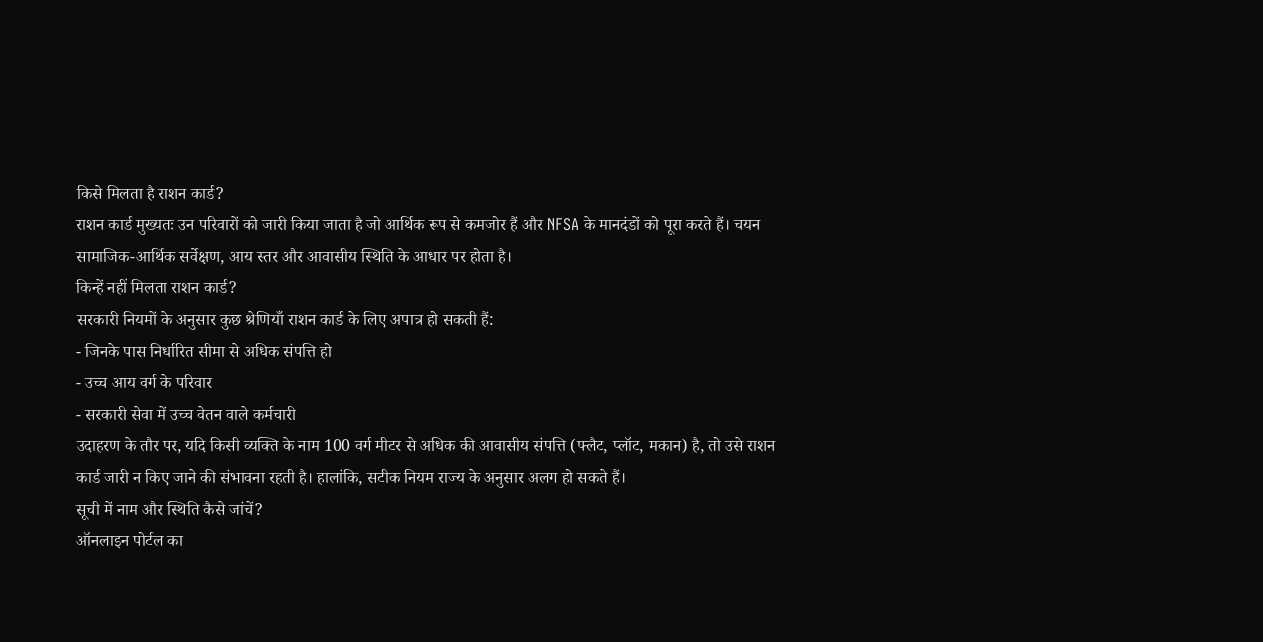किसे मिलता है राशन कार्ड?
राशन कार्ड मुख्यतः उन परिवारों को जारी किया जाता है जो आर्थिक रूप से कमजोर हैं और NFSA के मानदंडों को पूरा करते हैं। चयन सामाजिक-आर्थिक सर्वेक्षण, आय स्तर और आवासीय स्थिति के आधार पर होता है।
किन्हें नहीं मिलता राशन कार्ड?
सरकारी नियमों के अनुसार कुछ श्रेणियाँ राशन कार्ड के लिए अपात्र हो सकती हैं:
- जिनके पास निर्धारित सीमा से अधिक संपत्ति हो
- उच्च आय वर्ग के परिवार
- सरकारी सेवा में उच्च वेतन वाले कर्मचारी
उदाहरण के तौर पर, यदि किसी व्यक्ति के नाम 100 वर्ग मीटर से अधिक की आवासीय संपत्ति (फ्लैट, प्लॉट, मकान) है, तो उसे राशन कार्ड जारी न किए जाने की संभावना रहती है। हालांकि, सटीक नियम राज्य के अनुसार अलग हो सकते हैं।
सूची में नाम और स्थिति कैसे जांचें?
ऑनलाइन पोर्टल का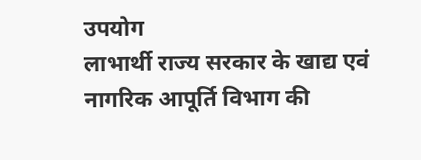उपयोग
लाभार्थी राज्य सरकार के खाद्य एवं नागरिक आपूर्ति विभाग की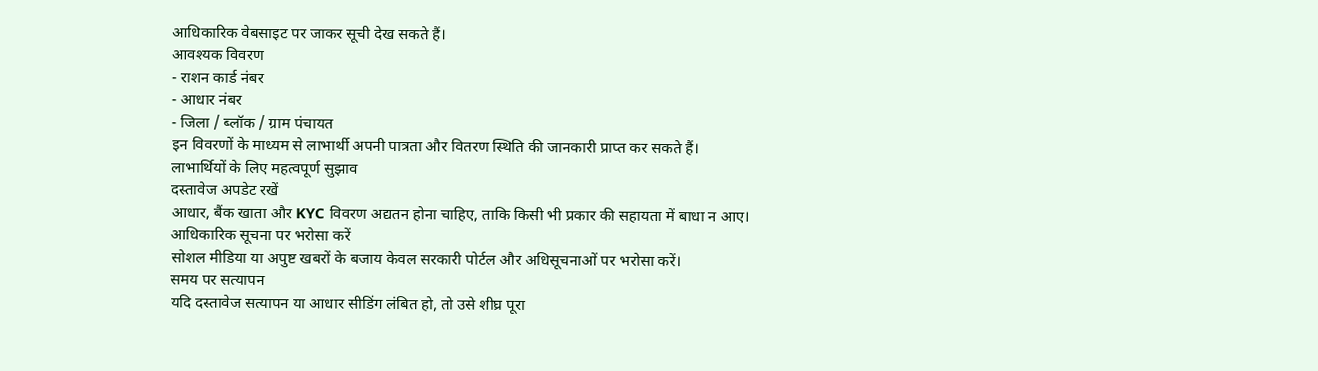आधिकारिक वेबसाइट पर जाकर सूची देख सकते हैं।
आवश्यक विवरण
- राशन कार्ड नंबर
- आधार नंबर
- जिला / ब्लॉक / ग्राम पंचायत
इन विवरणों के माध्यम से लाभार्थी अपनी पात्रता और वितरण स्थिति की जानकारी प्राप्त कर सकते हैं।
लाभार्थियों के लिए महत्वपूर्ण सुझाव
दस्तावेज अपडेट रखें
आधार, बैंक खाता और KYC विवरण अद्यतन होना चाहिए, ताकि किसी भी प्रकार की सहायता में बाधा न आए।
आधिकारिक सूचना पर भरोसा करें
सोशल मीडिया या अपुष्ट खबरों के बजाय केवल सरकारी पोर्टल और अधिसूचनाओं पर भरोसा करें।
समय पर सत्यापन
यदि दस्तावेज सत्यापन या आधार सीडिंग लंबित हो, तो उसे शीघ्र पूरा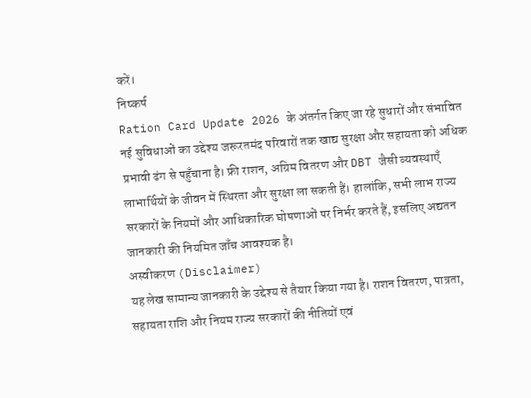करें।
निष्कर्ष
Ration Card Update 2026 के अंतर्गत किए जा रहे सुधारों और संभावित नई सुविधाओं का उद्देश्य जरूरतमंद परिवारों तक खाद्य सुरक्षा और सहायता को अधिक प्रभावी ढंग से पहुँचाना है। फ्री राशन, अग्रिम वितरण और DBT जैसी व्यवस्थाएँ लाभार्थियों के जीवन में स्थिरता और सुरक्षा ला सकती हैं। हालांकि, सभी लाभ राज्य सरकारों के नियमों और आधिकारिक घोषणाओं पर निर्भर करते हैं, इसलिए अद्यतन जानकारी की नियमित जाँच आवश्यक है।
अस्वीकरण (Disclaimer)
यह लेख सामान्य जानकारी के उद्देश्य से तैयार किया गया है। राशन वितरण, पात्रता, सहायता राशि और नियम राज्य सरकारों की नीतियों एवं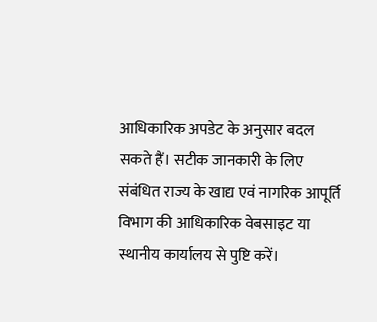आधिकारिक अपडेट के अनुसार बदल सकते हैं। सटीक जानकारी के लिए संबंधित राज्य के खाद्य एवं नागरिक आपूर्ति विभाग की आधिकारिक वेबसाइट या स्थानीय कार्यालय से पुष्टि करें।